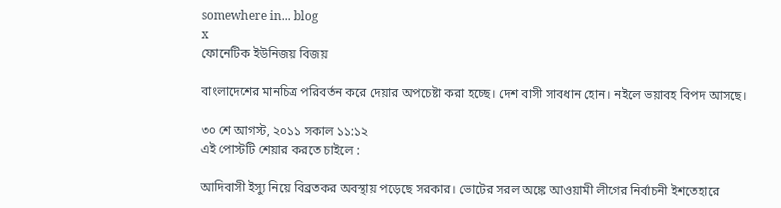somewhere in... blog
x
ফোনেটিক ইউনিজয় বিজয়

বাংলাদেশের মানচিত্র পরিবর্তন করে দেয়ার অপচেষ্টা করা হচ্ছে। দেশ বাসী সাবধান হোন। নইলে ভয়াবহ বিপদ আসছে।

৩০ শে আগস্ট, ২০১১ সকাল ১১:১২
এই পোস্টটি শেয়ার করতে চাইলে :

আদিবাসী ইস্যু নিয়ে বিব্রতকর অবস্থায় পড়েছে সরকার। ভোটের সরল অঙ্কে আওয়ামী লীগের নির্বাচনী ইশতেহারে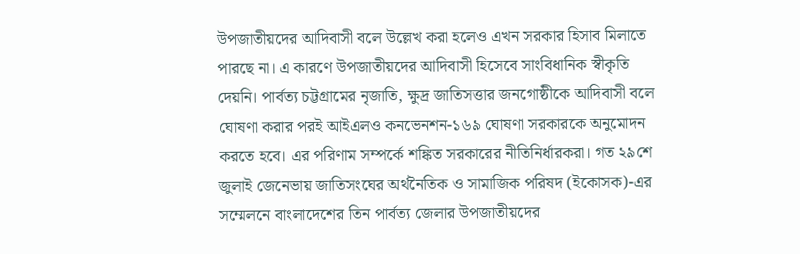উপজাতীয়দের আদিবাসী বলে উল্লেখ করা হলেও এখন সরকার হিসাব মিলাতে পারছে না। এ কারণে উপজাতীয়দের আদিবাসী হিসেবে সাংবিধানিক স্বীকৃতি দেয়নি। পার্বত্য চট্টগ্রামের নৃজাতি, ক্ষুদ্র জাতিসত্তার জনগোষ্ঠীকে আদিবাসী বলে ঘোষণা করার পরই আইএলও কনভেনশন-১৬৯ ঘোষণা সরকারকে অনুমোদন করতে হবে। এর পরিণাম সম্পর্কে শঙ্কিত সরকারের নীতিনির্ধারকরা। গত ২৯শে জুলাই জেনেভায় জাতিসংঘের অর্থনৈতিক ও সামাজিক পরিষদ (ইকোসক)-এর সম্মেলনে বাংলাদেশের তিন পার্বত্য জেলার উপজাতীয়দের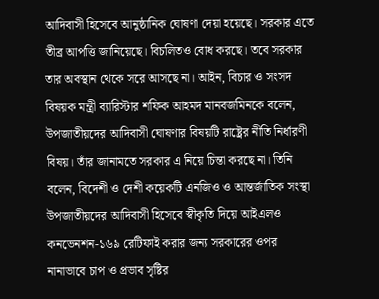আদিবাসী হিসেবে আনুষ্ঠানিক ঘোষণা দেয়া হয়েছে। সরকার এতে তীব্র আপত্তি জানিয়েছে। বিচলিতও বোধ করছে। তবে সরকার তার অবস্থান থেকে সরে আসছে না। আইন, বিচার ও সংসদ বিষয়ক মন্ত্রী ব্যারিস্টার শফিক আহমদ মানবজমিনকে বলেন, উপজাতীয়দের আদিবাসী ঘোষণার বিষয়টি রাষ্ট্রের নীতি নির্ধারণী বিষয়। তাঁর জানামতে সরকার এ নিয়ে চিন্তা করছে না। তিনি বলেন, বিদেশী ও দেশী কয়েকটি এনজিও ও আন্তর্জাতিক সংস্থা উপজাতীয়দের আদিবাসী হিসেবে স্বীকৃতি দিয়ে আইএলও কনভেনশন-১৬৯ রেটিফাই করার জন্য সরকারের ওপর নানাভাবে চাপ ও প্রভাব সৃষ্টির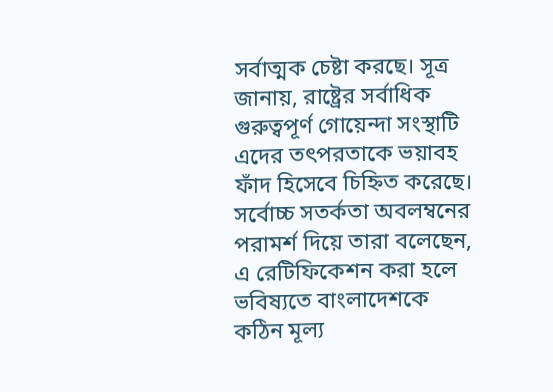সর্বাত্মক চেষ্টা করছে। সূত্র জানায়, রাষ্ট্রের সর্বাধিক গুরুত্বপূর্ণ গোয়েন্দা সংস্থাটি এদের তৎপরতাকে ভয়াবহ ফাঁদ হিসেবে চিহ্নিত করেছে। সর্বোচ্চ সতর্কতা অবলম্বনের পরামর্শ দিয়ে তারা বলেছেন, এ রেটিফিকেশন করা হলে ভবিষ্যতে বাংলাদেশকে কঠিন মূল্য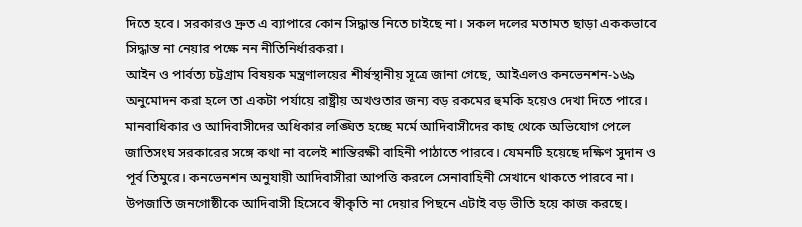দিতে হবে। সরকারও দ্রুত এ ব্যাপারে কোন সিদ্ধান্ত নিতে চাইছে না। সকল দলের মতামত ছাড়া এককভাবে সিদ্ধান্ত না নেয়ার পক্ষে নন নীতিনির্ধারকরা।
আইন ও পার্বত্য চট্টগ্রাম বিষয়ক মন্ত্রণালয়ের শীর্ষস্থানীয় সূত্রে জানা গেছে, আইএলও কনভেনশন-১৬৯ অনুমোদন করা হলে তা একটা পর্যায়ে রাষ্ট্রীয় অখণ্ডতার জন্য বড় রকমের হুমকি হয়েও দেখা দিতে পারে। মানবাধিকার ও আদিবাসীদের অধিকার লঙ্ঘিত হচ্ছে মর্মে আদিবাসীদের কাছ থেকে অভিযোগ পেলে জাতিসংঘ সরকারের সঙ্গে কথা না বলেই শান্তিরক্ষী বাহিনী পাঠাতে পারবে। যেমনটি হয়েছে দক্ষিণ সুদান ও পূর্ব তিমুরে। কনভেনশন অনুযায়ী আদিবাসীরা আপত্তি করলে সেনাবাহিনী সেখানে থাকতে পারবে না। উপজাতি জনগোষ্ঠীকে আদিবাসী হিসেবে স্বীকৃতি না দেয়ার পিছনে এটাই বড় ভীতি হয়ে কাজ করছে।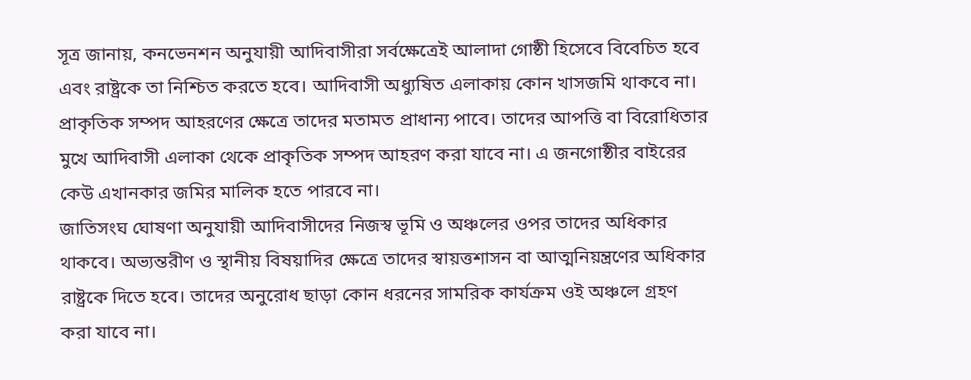সূত্র জানায়, কনভেনশন অনুযায়ী আদিবাসীরা সর্বক্ষেত্রেই আলাদা গোষ্ঠী হিসেবে বিবেচিত হবে এবং রাষ্ট্রকে তা নিশ্চিত করতে হবে। আদিবাসী অধ্যুষিত এলাকায় কোন খাসজমি থাকবে না। প্রাকৃতিক সম্পদ আহরণের ক্ষেত্রে তাদের মতামত প্রাধান্য পাবে। তাদের আপত্তি বা বিরোধিতার মুখে আদিবাসী এলাকা থেকে প্রাকৃতিক সম্পদ আহরণ করা যাবে না। এ জনগোষ্ঠীর বাইরের কেউ এখানকার জমির মালিক হতে পারবে না।
জাতিসংঘ ঘোষণা অনুযায়ী আদিবাসীদের নিজস্ব ভূমি ও অঞ্চলের ওপর তাদের অধিকার থাকবে। অভ্যন্তরীণ ও স্থানীয় বিষয়াদির ক্ষেত্রে তাদের স্বায়ত্তশাসন বা আত্মনিয়ন্ত্রণের অধিকার রাষ্ট্রকে দিতে হবে। তাদের অনুরোধ ছাড়া কোন ধরনের সামরিক কার্যক্রম ওই অঞ্চলে গ্রহণ করা যাবে না।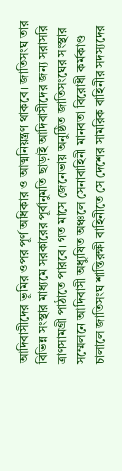আদিবাসীদের ভূমির ওপর পূর্ণ অধিকার ও আত্মনিয়ন্ত্রণ থাকবে। জাতিসংঘ তার বিভিন্ন সংস্থার মাধ্যমে সরকারের পূর্বানুমতি ছাড়াই আদিবাসীদের জন্য সরাসরি ত্রাণসামগ্রী পাঠাতে পারবে। গত মাসে জেনেভায় অনুষ্ঠিত জাতিসংঘের সংস্থার সম্মেলনে আদিবাসী অধ্যুষিত অঞ্চলে সেনাবাহিনী মানবতা বিরোধী কর্মকাণ্ড চালালে জাতিসংঘ শান্তিরক্ষী বাহিনীতে সে দেশের সামরিক বাহিনীর সদস্যদের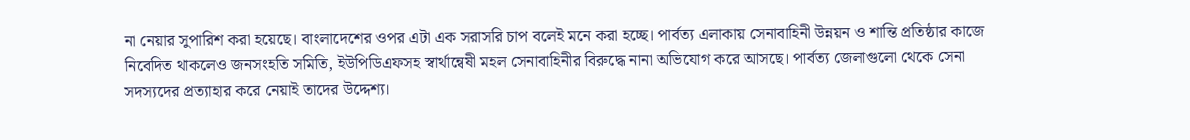না নেয়ার সুপারিশ করা হয়েছে। বাংলাদেশের ওপর এটা এক সরাসরি চাপ বলেই মনে করা হচ্ছে। পার্বত্য এলাকায় সেনাবাহিনী উন্নয়ন ও শান্তি প্রতিষ্ঠার কাজে নিবেদিত থাকলেও জনসংহতি সমিতি, ইউপিডিএফসহ স্বার্থান্বেষী মহল সেনাবাহিনীর বিরুদ্ধে নানা অভিযোগ করে আসছে। পার্বত্য জেলাগুলো থেকে সেনা সদস্যদের প্রত্যাহার করে নেয়াই তাদের উদ্দেশ্য।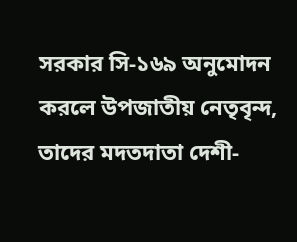সরকার সি-১৬৯ অনুমোদন করলে উপজাতীয় নেতৃবৃন্দ, তাদের মদতদাতা দেশী-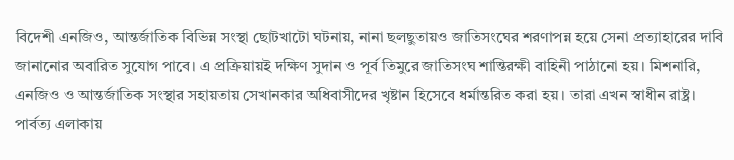বিদেশী এনজিও, আন্তর্জাতিক বিভিন্ন সংস্থা ছোটখাটো ঘটনায়, নানা ছলছুতায়ও জাতিসংঘের শরণাপন্ন হয়ে সেনা প্রত্যাহারের দাবি জানানোর অবারিত সুযোগ পাবে। এ প্রক্রিয়ায়ই দক্ষিণ সুদান ও পূর্ব তিমুরে জাতিসংঘ শান্তিরক্ষী বাহিনী পাঠানো হয়। মিশনারি, এনজিও ও আন্তর্জাতিক সংস্থার সহায়তায় সেখানকার অধিবাসীদের খৃষ্টান হিসেবে ধর্মান্তরিত করা হয়। তারা এখন স্বাধীন রাষ্ট্র।
পার্বত্য এলাকায়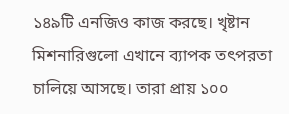১৪৯টি এনজিও কাজ করছে। খৃষ্টান মিশনারিগুলো এখানে ব্যাপক তৎপরতা চালিয়ে আসছে। তারা প্রায় ১০০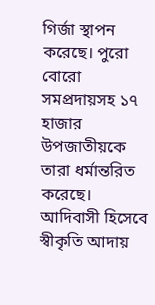গির্জা স্থাপন করেছে। পুরো বোরো সমপ্রদায়সহ ১৭ হাজার উপজাতীয়কে তারা ধর্মান্তরিত করেছে। আদিবাসী হিসেবে স্বীকৃতি আদায়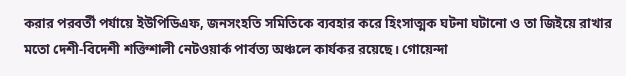করার পরবর্তী পর্যায়ে ইউপিডিএফ, জনসংহতি সমিতিকে ব্যবহার করে হিংসাত্মক ঘটনা ঘটানো ও তা জিইয়ে রাখার মতো দেশী-বিদেশী শক্তিশালী নেটওয়ার্ক পার্বত্য অঞ্চলে কার্যকর রয়েছে। গোয়েন্দা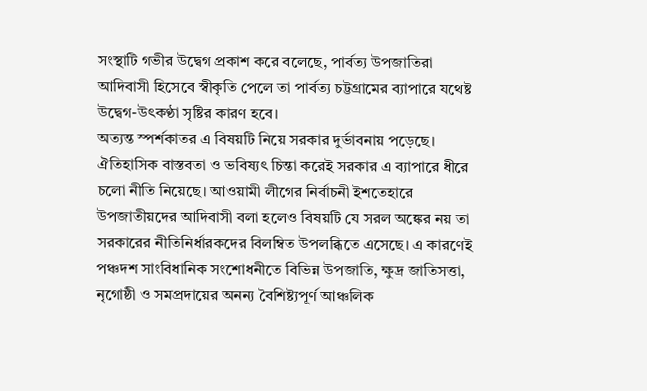সংস্থাটি গভীর উদ্বেগ প্রকাশ করে বলেছে, পার্বত্য উপজাতিরা আদিবাসী হিসেবে স্বীকৃতি পেলে তা পার্বত্য চট্টগ্রামের ব্যাপারে যথেষ্ট উদ্বেগ-উৎকণ্ঠা সৃষ্টির কারণ হবে।
অত্যন্ত স্পর্শকাতর এ বিষয়টি নিয়ে সরকার দুর্ভাবনায় পড়েছে। ঐতিহাসিক বাস্তবতা ও ভবিষ্যৎ চিন্তা করেই সরকার এ ব্যাপারে ধীরে চলো নীতি নিয়েছে। আওয়ামী লীগের নির্বাচনী ইশতেহারে উপজাতীয়দের আদিবাসী বলা হলেও বিষয়টি যে সরল অঙ্কের নয় তা সরকারের নীতিনির্ধারকদের বিলম্বিত উপলব্ধিতে এসেছে। এ কারণেই পঞ্চদশ সাংবিধানিক সংশোধনীতে বিভিন্ন উপজাতি, ক্ষুদ্র জাতিসত্তা, নৃগোষ্ঠী ও সমপ্রদায়ের অনন্য বৈশিষ্ট্যপূর্ণ আঞ্চলিক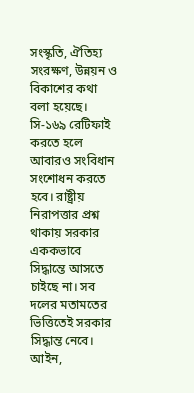সংস্কৃতি, ঐতিহ্য সংরক্ষণ, উন্নয়ন ও বিকাশের কথা বলা হয়েছে। সি-১৬৯ রেটিফাই করতে হলে আবারও সংবিধান সংশোধন করতে হবে। রাষ্ট্রীয় নিরাপত্তার প্রশ্ন থাকায় সরকার এককভাবে সিদ্ধান্তে আসতে চাইছে না। সব দলের মতামতের ভিত্তিতেই সরকার সিদ্ধান্ত নেবে।
আইন,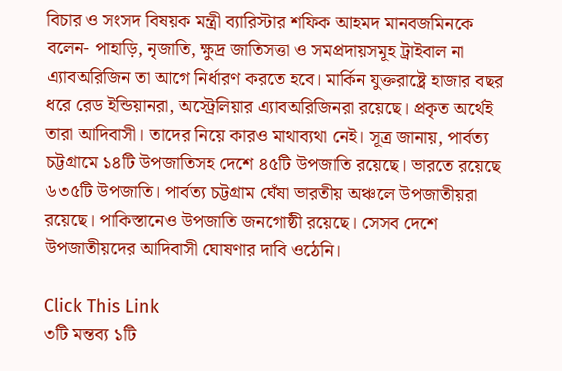বিচার ও সংসদ বিষয়ক মন্ত্রী ব্যারিস্টার শফিক আহমদ মানবজমিনকে বলেন- পাহাড়ি, নৃজাতি, ক্ষুদ্র জাতিসত্তা ও সমপ্রদায়সমূহ ট্রাইবাল না এ্যাবঅরিজিন তা আগে নির্ধারণ করতে হবে। মার্কিন যুক্তরাষ্ট্রে হাজার বছর ধরে রেড ইন্ডিয়ানরা, অস্ট্রেলিয়ার এ্যাবঅরিজিনরা রয়েছে। প্রকৃত অর্থেই তারা আদিবাসী। তাদের নিয়ে কারও মাথাব্যথা নেই। সূত্র জানায়, পার্বত্য চট্টগ্রামে ১৪টি উপজাতিসহ দেশে ৪৫টি উপজাতি রয়েছে। ভারতে রয়েছে ৬৩৫টি উপজাতি। পার্বত্য চট্টগ্রাম ঘেঁষা ভারতীয় অঞ্চলে উপজাতীয়রা রয়েছে। পাকিস্তানেও উপজাতি জনগোষ্ঠী রয়েছে। সেসব দেশে উপজাতীয়দের আদিবাসী ঘোষণার দাবি ওঠেনি।

Click This Link
৩টি মন্তব্য ১টি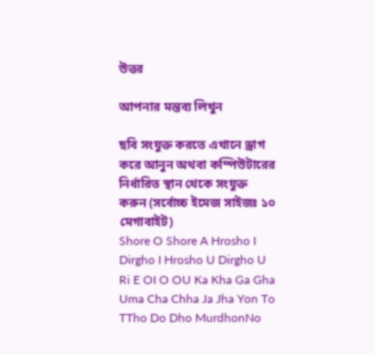উত্তর

আপনার মন্তব্য লিখুন

ছবি সংযুক্ত করতে এখানে ড্রাগ করে আনুন অথবা কম্পিউটারের নির্ধারিত স্থান থেকে সংযুক্ত করুন (সর্বোচ্চ ইমেজ সাইজঃ ১০ মেগাবাইট)
Shore O Shore A Hrosho I Dirgho I Hrosho U Dirgho U Ri E OI O OU Ka Kha Ga Gha Uma Cha Chha Ja Jha Yon To TTho Do Dho MurdhonNo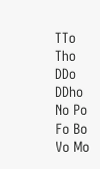TTo Tho DDo DDho No Po Fo Bo Vo Mo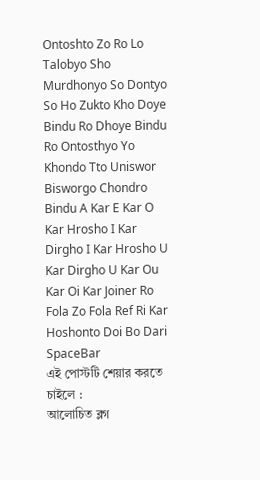Ontoshto Zo Ro Lo Talobyo Sho Murdhonyo So Dontyo So Ho Zukto Kho Doye Bindu Ro Dhoye Bindu Ro Ontosthyo Yo Khondo Tto Uniswor Bisworgo Chondro Bindu A Kar E Kar O Kar Hrosho I Kar Dirgho I Kar Hrosho U Kar Dirgho U Kar Ou Kar Oi Kar Joiner Ro Fola Zo Fola Ref Ri Kar Hoshonto Doi Bo Dari SpaceBar
এই পোস্টটি শেয়ার করতে চাইলে :
আলোচিত ব্লগ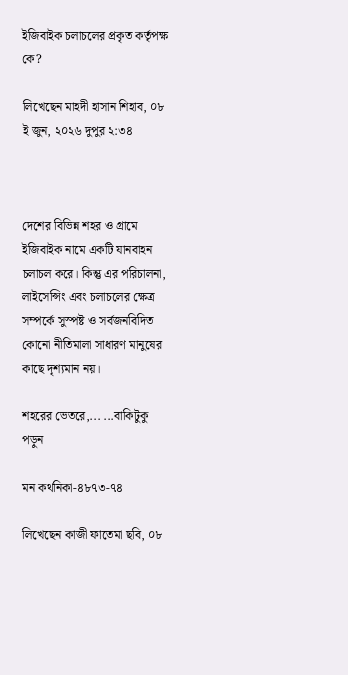ইজিবাইক চলাচলের প্রকৃত কর্তৃপক্ষ কে?

লিখেছেন মাহদী হাসান শিহাব, ০৮ ই জুন, ২০২৬ দুপুর ২:৩৪



দেশের বিভিন্ন শহর ও গ্রামে ইজিবাইক নামে একটি যানবাহন চলাচল করে। কিন্তু এর পরিচালনা, লাইসেন্সিং এবং চলাচলের ক্ষেত্র সম্পর্কে সুস্পষ্ট ও সর্বজনবিদিত কোনো নীতিমালা সাধারণ মানুষের কাছে দৃশ্যমান নয়।

শহরের ভেতরে,... ...বাকিটুকু পড়ুন

মন কথনিকা-৪৮৭৩-৭৪

লিখেছেন কাজী ফাতেমা ছবি, ০৮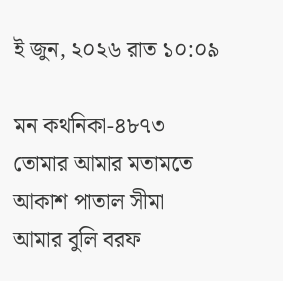ই জুন, ২০২৬ রাত ১০:০৯

মন কথনিকা-৪৮৭৩
তোমার আমার মতামতে আকাশ পাতাল সীমা
আমার বুলি বরফ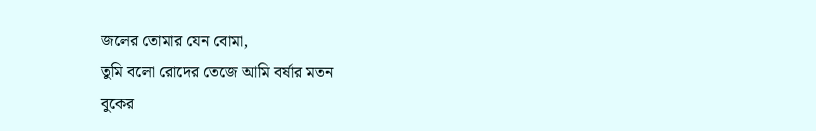জলের তোমার যেন বোমা,
তুমি বলো রোদের তেজে আমি বর্ষার মতন
বুকের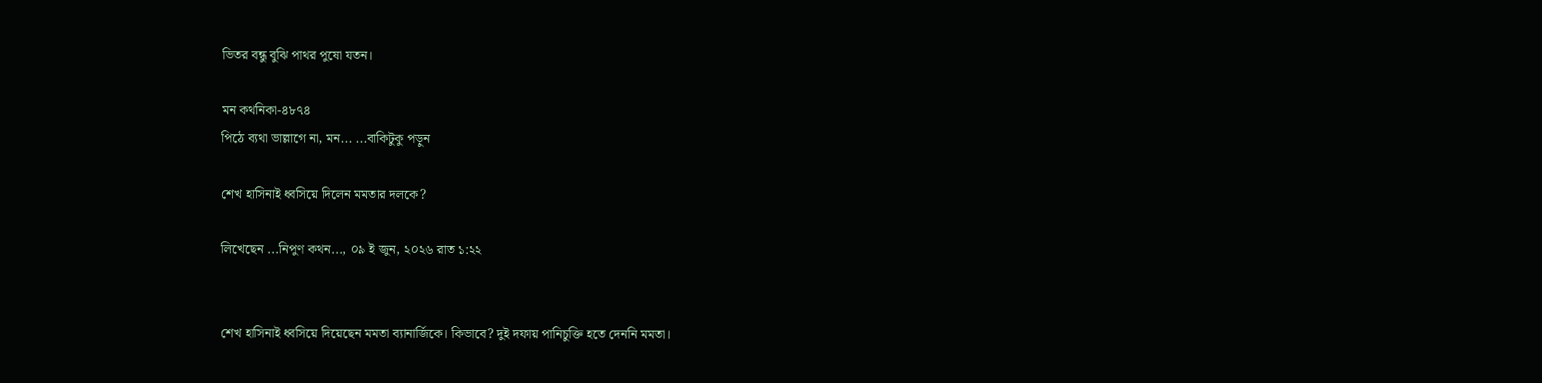ভিতর বন্ধু বুঝি পাথর পুষো যতন।

মন কথনিকা-৪৮৭৪
পিঠে ব্যথা ভাল্লাগে না, মন... ...বাকিটুকু পড়ুন

শেখ হাসিনাই ধ্বসিয়ে দিলেন মমতার দলকে?

লিখেছেন ...নিপুণ কথন..., ০৯ ই জুন, ২০২৬ রাত ১:২২


শেখ হাসিনাই ধ্বসিয়ে দিয়েছেন মমতা ব্যানার্জিকে। কিভাবে? দুই দফায় পানিচুক্তি হতে দেননি মমতা।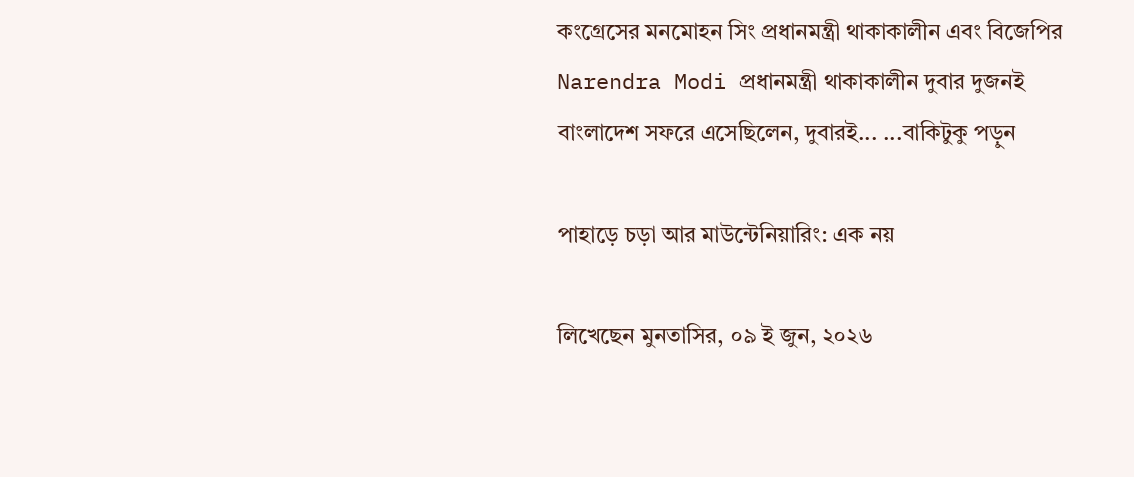কংগ্রেসের মনমোহন সিং প্রধানমন্ত্রী থাকাকালীন এবং বিজেপির Narendra Modi প্রধানমন্ত্রী থাকাকালীন দুবার দুজনই বাংলাদেশ সফরে এসেছিলেন, দুবারই... ...বাকিটুকু পড়ুন

পাহাড়ে চড়া আর মাউন্টেনিয়ারিং: এক নয়

লিখেছেন মুনতাসির, ০৯ ই জুন, ২০২৬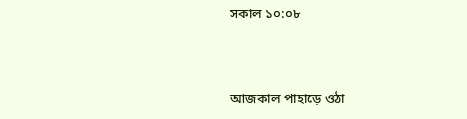সকাল ১০:০৮




আজকাল পাহাড়ে ওঠা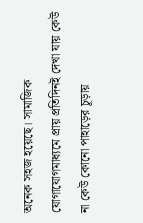অনেক সহজ হয়েছে। সামাজিক যোগাযোগমাধ্যমে প্রায় প্রতিদিনই দেখা যায় কেউ না কেউ কোনো পাহাড়ের চূড়ায়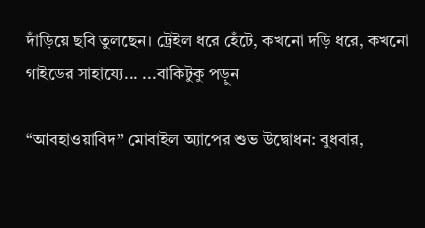দাঁড়িয়ে ছবি তুলছেন। ট্রেইল ধরে হেঁটে, কখনো দড়ি ধরে, কখনো গাইডের সাহায্যে... ...বাকিটুকু পড়ুন

“আবহাওয়াবিদ” মোবাইল অ্যাপের শুভ উদ্বোধন: বুধবার,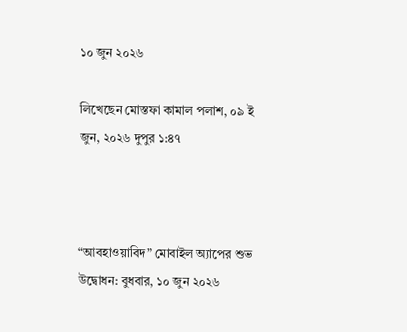১০ জুন ২০২৬

লিখেছেন মোস্তফা কামাল পলাশ, ০৯ ই জুন, ২০২৬ দুপুর ১:৪৭



“আবহাওয়াবিদ” মোবাইল অ্যাপের শুভ উদ্বোধন: বুধবার, ১০ জুন ২০২৬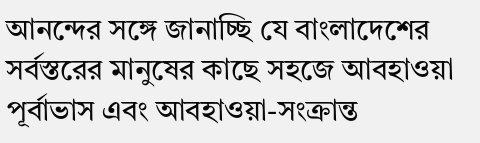আনন্দের সঙ্গে জানাচ্ছি যে বাংলাদেশের সর্বস্তরের মানুষের কাছে সহজে আবহাওয়া পূর্বাভাস এবং আবহাওয়া-সংক্রান্ত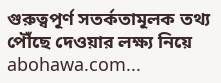গুরুত্বপূর্ণ সতর্কতামূলক তথ্য পৌঁছে দেওয়ার লক্ষ্য নিয়ে abohawa.com...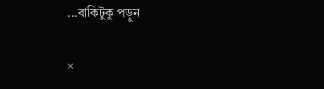...বাকিটুকু পড়ুন

×